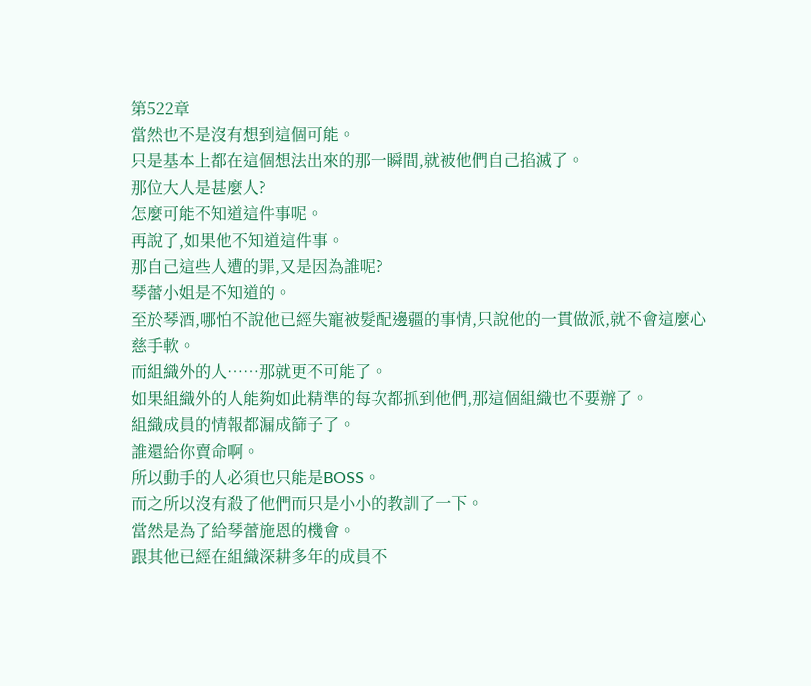第522章
當然也不是沒有想到這個可能。
只是基本上都在這個想法出來的那一瞬間,就被他們自己掐滅了。
那位大人是甚麼人?
怎麼可能不知道這件事呢。
再說了,如果他不知道這件事。
那自己這些人遭的罪,又是因為誰呢?
琴蕾小姐是不知道的。
至於琴酒,哪怕不說他已經失寵被髮配邊疆的事情,只說他的一貫做派,就不會這麼心慈手軟。
而組織外的人……那就更不可能了。
如果組織外的人能夠如此精準的每次都抓到他們,那這個組織也不要辦了。
組織成員的情報都漏成篩子了。
誰還給你賣命啊。
所以動手的人必須也只能是BOSS。
而之所以沒有殺了他們而只是小小的教訓了一下。
當然是為了給琴蕾施恩的機會。
跟其他已經在組織深耕多年的成員不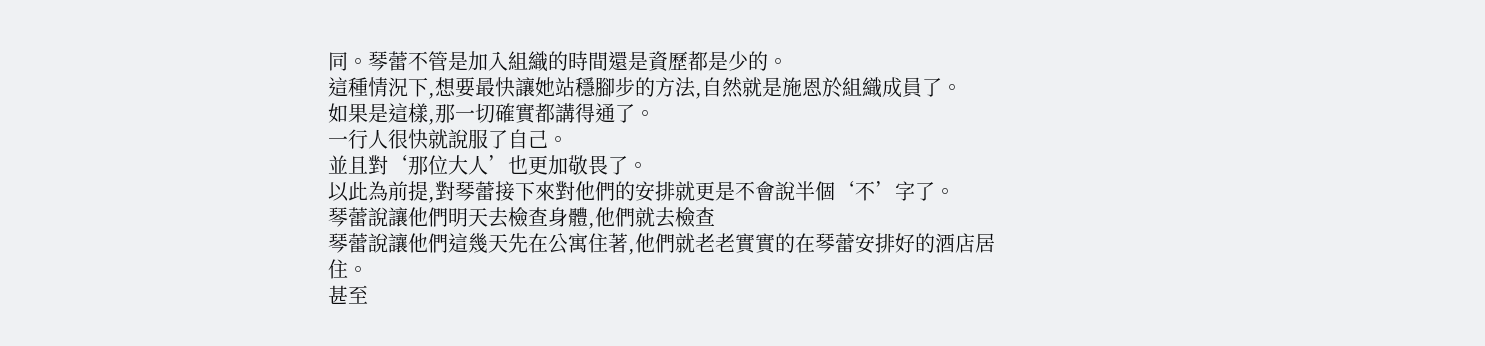同。琴蕾不管是加入組織的時間還是資歷都是少的。
這種情況下,想要最快讓她站穩腳步的方法,自然就是施恩於組織成員了。
如果是這樣,那一切確實都講得通了。
一行人很快就說服了自己。
並且對‘那位大人’也更加敬畏了。
以此為前提,對琴蕾接下來對他們的安排就更是不會說半個‘不’字了。
琴蕾說讓他們明天去檢查身體,他們就去檢查
琴蕾說讓他們這幾天先在公寓住著,他們就老老實實的在琴蕾安排好的酒店居住。
甚至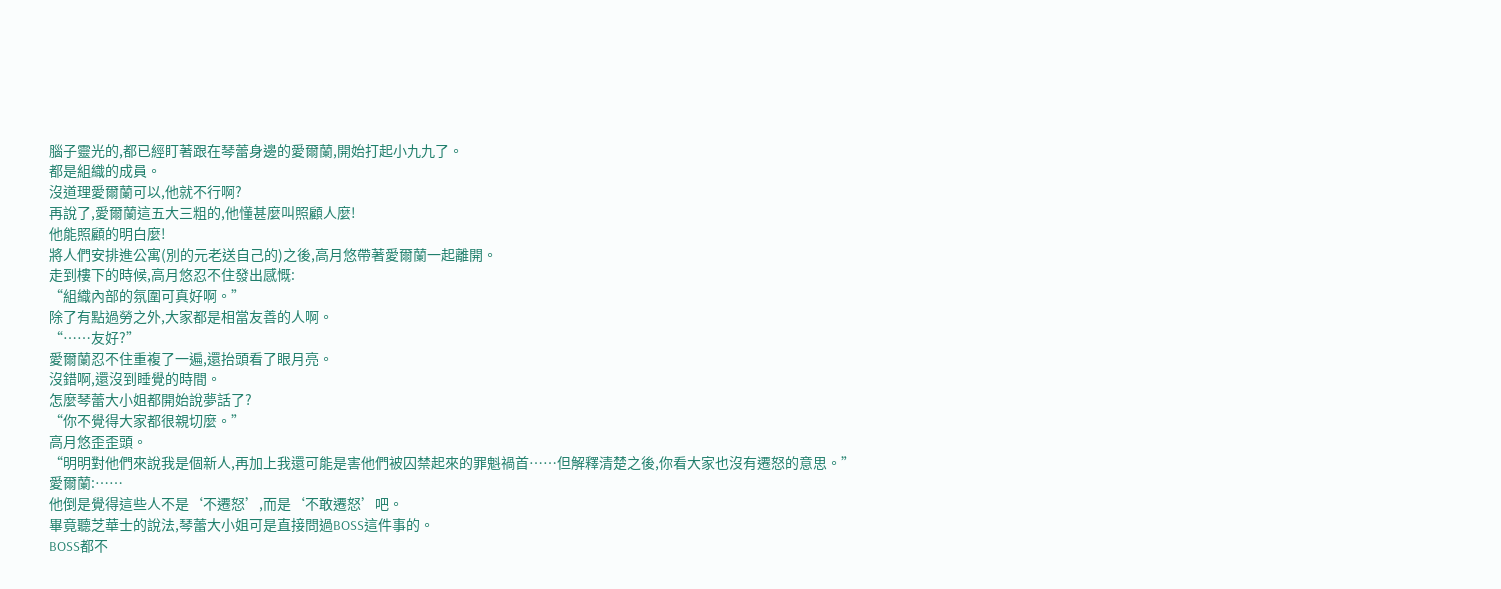腦子靈光的,都已經盯著跟在琴蕾身邊的愛爾蘭,開始打起小九九了。
都是組織的成員。
沒道理愛爾蘭可以,他就不行啊?
再說了,愛爾蘭這五大三粗的,他懂甚麼叫照顧人麼!
他能照顧的明白麼!
將人們安排進公寓(別的元老送自己的)之後,高月悠帶著愛爾蘭一起離開。
走到樓下的時候,高月悠忍不住發出感慨:
“組織內部的氛圍可真好啊。”
除了有點過勞之外,大家都是相當友善的人啊。
“……友好?”
愛爾蘭忍不住重複了一遍,還抬頭看了眼月亮。
沒錯啊,還沒到睡覺的時間。
怎麼琴蕾大小姐都開始說夢話了?
“你不覺得大家都很親切麼。”
高月悠歪歪頭。
“明明對他們來說我是個新人,再加上我還可能是害他們被囚禁起來的罪魁禍首……但解釋清楚之後,你看大家也沒有遷怒的意思。”
愛爾蘭:……
他倒是覺得這些人不是‘不遷怒’,而是‘不敢遷怒’吧。
畢竟聽芝華士的說法,琴蕾大小姐可是直接問過BOSS這件事的。
BOSS都不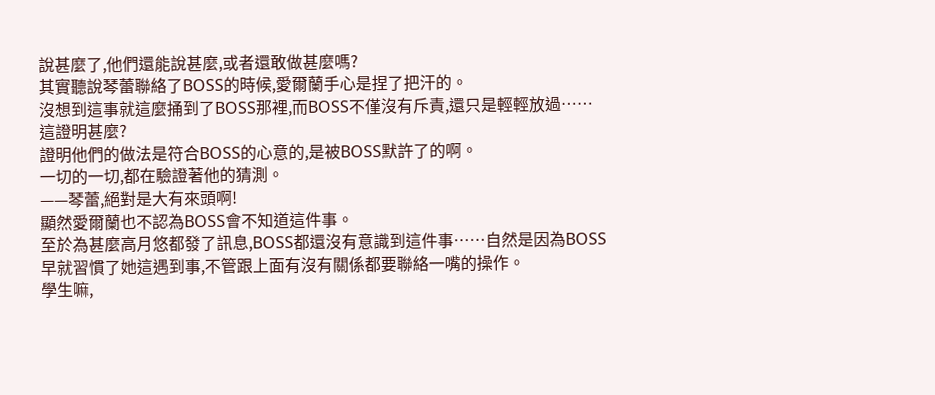說甚麼了,他們還能說甚麼,或者還敢做甚麼嗎?
其實聽說琴蕾聯絡了BOSS的時候,愛爾蘭手心是捏了把汗的。
沒想到這事就這麼捅到了BOSS那裡,而BOSS不僅沒有斥責,還只是輕輕放過……
這證明甚麼?
證明他們的做法是符合BOSS的心意的,是被BOSS默許了的啊。
一切的一切,都在驗證著他的猜測。
——琴蕾,絕對是大有來頭啊!
顯然愛爾蘭也不認為BOSS會不知道這件事。
至於為甚麼高月悠都發了訊息,BOSS都還沒有意識到這件事……自然是因為BOSS早就習慣了她這遇到事,不管跟上面有沒有關係都要聯絡一嘴的操作。
學生嘛,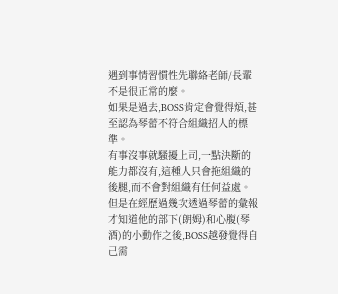遇到事情習慣性先聯絡老師/長輩不是很正常的麼。
如果是過去,BOSS肯定會覺得煩,甚至認為琴蕾不符合組織招人的標準。
有事沒事就騷擾上司,一點決斷的能力都沒有,這種人只會拖組織的後腿,而不會對組織有任何益處。
但是在經歷過幾次透過琴蕾的彙報才知道他的部下(朗姆)和心腹(琴酒)的小動作之後,BOSS越發覺得自己需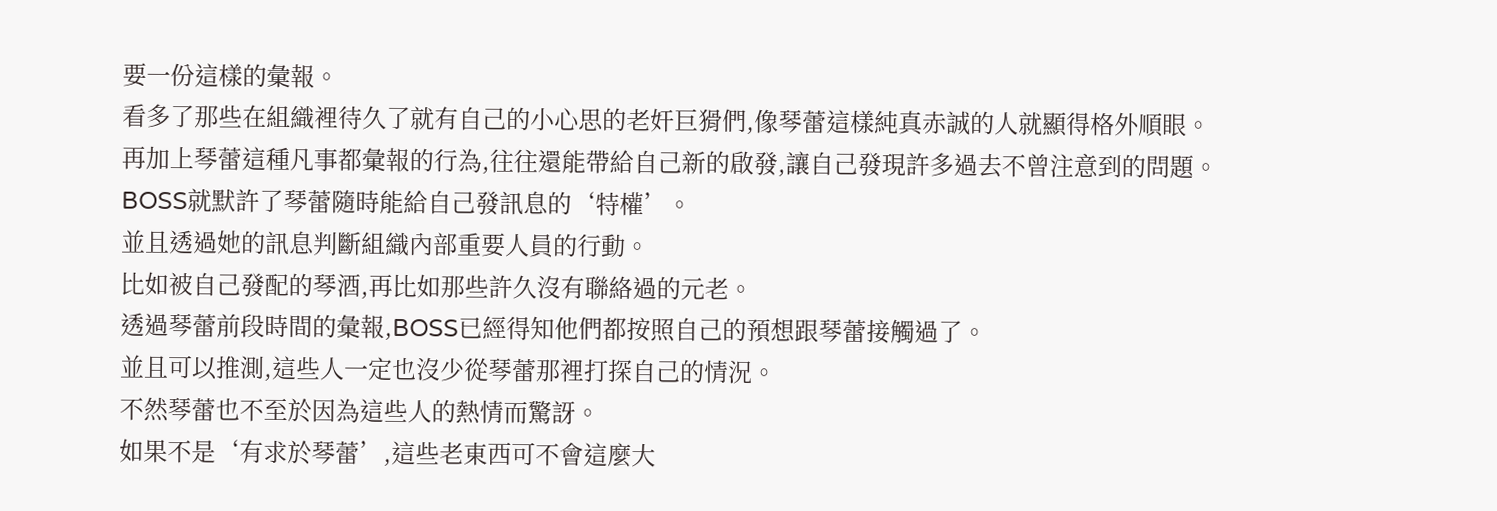要一份這樣的彙報。
看多了那些在組織裡待久了就有自己的小心思的老奸巨猾們,像琴蕾這樣純真赤誠的人就顯得格外順眼。
再加上琴蕾這種凡事都彙報的行為,往往還能帶給自己新的啟發,讓自己發現許多過去不曾注意到的問題。
BOSS就默許了琴蕾隨時能給自己發訊息的‘特權’。
並且透過她的訊息判斷組織內部重要人員的行動。
比如被自己發配的琴酒,再比如那些許久沒有聯絡過的元老。
透過琴蕾前段時間的彙報,BOSS已經得知他們都按照自己的預想跟琴蕾接觸過了。
並且可以推測,這些人一定也沒少從琴蕾那裡打探自己的情況。
不然琴蕾也不至於因為這些人的熱情而驚訝。
如果不是‘有求於琴蕾’,這些老東西可不會這麼大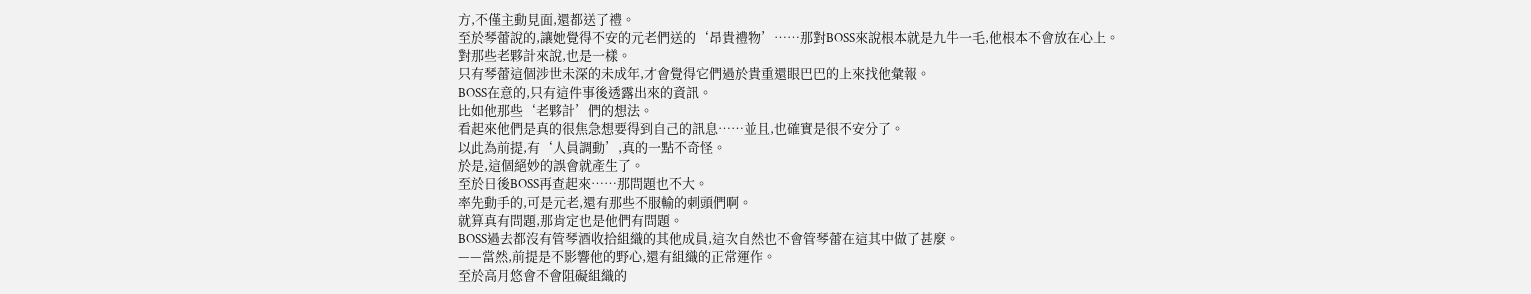方,不僅主動見面,還都送了禮。
至於琴蕾說的,讓她覺得不安的元老們送的‘昂貴禮物’……那對BOSS來說根本就是九牛一毛,他根本不會放在心上。
對那些老夥計來說,也是一樣。
只有琴蕾這個涉世未深的未成年,才會覺得它們過於貴重還眼巴巴的上來找他彙報。
BOSS在意的,只有這件事後透露出來的資訊。
比如他那些‘老夥計’們的想法。
看起來他們是真的很焦急想要得到自己的訊息……並且,也確實是很不安分了。
以此為前提,有‘人員調動’,真的一點不奇怪。
於是,這個絕妙的誤會就產生了。
至於日後BOSS再查起來……那問題也不大。
率先動手的,可是元老,還有那些不服輸的刺頭們啊。
就算真有問題,那肯定也是他們有問題。
BOSS過去都沒有管琴酒收拾組織的其他成員,這次自然也不會管琴蕾在這其中做了甚麼。
——當然,前提是不影響他的野心,還有組織的正常運作。
至於高月悠會不會阻礙組織的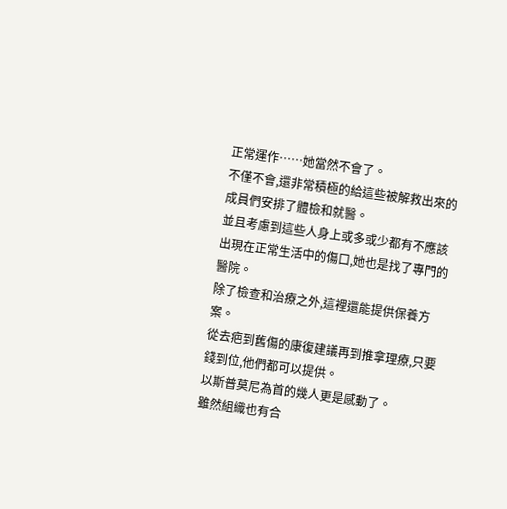正常運作……她當然不會了。
不僅不會,還非常積極的給這些被解救出來的成員們安排了體檢和就醫。
並且考慮到這些人身上或多或少都有不應該出現在正常生活中的傷口,她也是找了專門的醫院。
除了檢查和治療之外,這裡還能提供保養方案。
從去疤到舊傷的康復建議再到推拿理療,只要錢到位,他們都可以提供。
以斯普莫尼為首的幾人更是感動了。
雖然組織也有合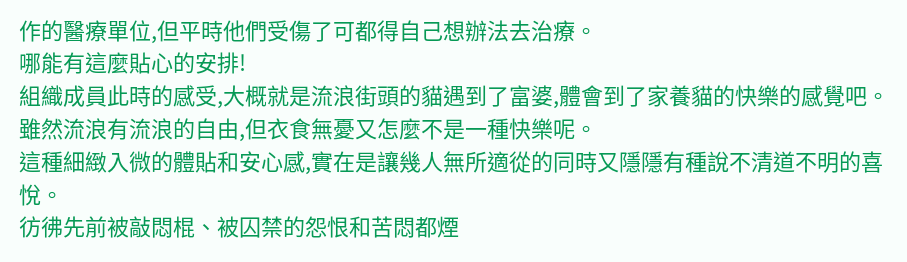作的醫療單位,但平時他們受傷了可都得自己想辦法去治療。
哪能有這麼貼心的安排!
組織成員此時的感受,大概就是流浪街頭的貓遇到了富婆,體會到了家養貓的快樂的感覺吧。
雖然流浪有流浪的自由,但衣食無憂又怎麼不是一種快樂呢。
這種細緻入微的體貼和安心感,實在是讓幾人無所適從的同時又隱隱有種說不清道不明的喜悅。
彷彿先前被敲悶棍、被囚禁的怨恨和苦悶都煙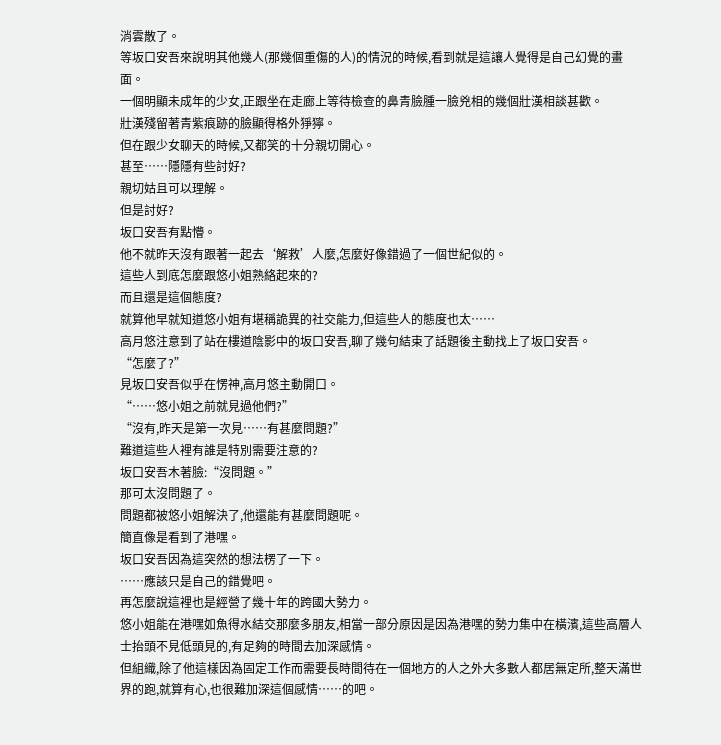消雲散了。
等坂口安吾來說明其他幾人(那幾個重傷的人)的情況的時候,看到就是這讓人覺得是自己幻覺的畫面。
一個明顯未成年的少女,正跟坐在走廊上等待檢查的鼻青臉腫一臉兇相的幾個壯漢相談甚歡。
壯漢殘留著青紫痕跡的臉顯得格外猙獰。
但在跟少女聊天的時候,又都笑的十分親切開心。
甚至……隱隱有些討好?
親切姑且可以理解。
但是討好?
坂口安吾有點懵。
他不就昨天沒有跟著一起去‘解救’人麼,怎麼好像錯過了一個世紀似的。
這些人到底怎麼跟悠小姐熟絡起來的?
而且還是這個態度?
就算他早就知道悠小姐有堪稱詭異的社交能力,但這些人的態度也太……
高月悠注意到了站在樓道陰影中的坂口安吾,聊了幾句結束了話題後主動找上了坂口安吾。
“怎麼了?”
見坂口安吾似乎在愣神,高月悠主動開口。
“……悠小姐之前就見過他們?”
“沒有,昨天是第一次見……有甚麼問題?”
難道這些人裡有誰是特別需要注意的?
坂口安吾木著臉:“沒問題。”
那可太沒問題了。
問題都被悠小姐解決了,他還能有甚麼問題呢。
簡直像是看到了港嘿。
坂口安吾因為這突然的想法楞了一下。
……應該只是自己的錯覺吧。
再怎麼說這裡也是經營了幾十年的跨國大勢力。
悠小姐能在港嘿如魚得水結交那麼多朋友,相當一部分原因是因為港嘿的勢力集中在橫濱,這些高層人士抬頭不見低頭見的,有足夠的時間去加深感情。
但組織,除了他這樣因為固定工作而需要長時間待在一個地方的人之外大多數人都居無定所,整天滿世界的跑,就算有心,也很難加深這個感情……的吧。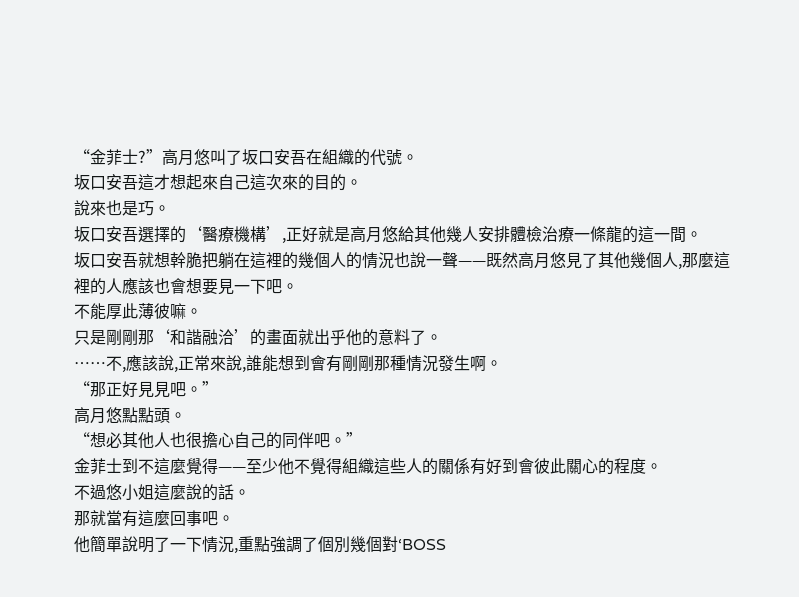“金菲士?”高月悠叫了坂口安吾在組織的代號。
坂口安吾這才想起來自己這次來的目的。
說來也是巧。
坂口安吾選擇的‘醫療機構’,正好就是高月悠給其他幾人安排體檢治療一條龍的這一間。
坂口安吾就想幹脆把躺在這裡的幾個人的情況也說一聲——既然高月悠見了其他幾個人,那麼這裡的人應該也會想要見一下吧。
不能厚此薄彼嘛。
只是剛剛那‘和諧融洽’的畫面就出乎他的意料了。
……不,應該說,正常來說,誰能想到會有剛剛那種情況發生啊。
“那正好見見吧。”
高月悠點點頭。
“想必其他人也很擔心自己的同伴吧。”
金菲士到不這麼覺得——至少他不覺得組織這些人的關係有好到會彼此關心的程度。
不過悠小姐這麼說的話。
那就當有這麼回事吧。
他簡單說明了一下情況,重點強調了個別幾個對‘BOSS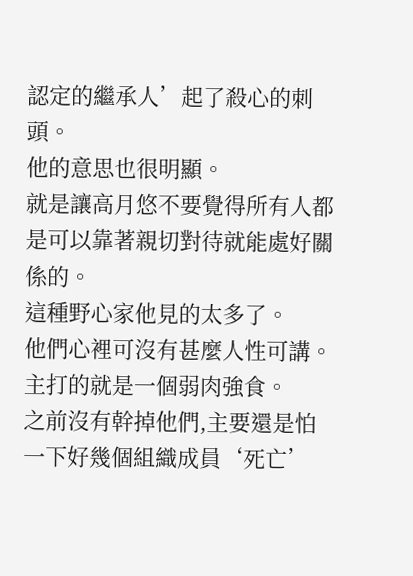認定的繼承人’起了殺心的刺頭。
他的意思也很明顯。
就是讓高月悠不要覺得所有人都是可以靠著親切對待就能處好關係的。
這種野心家他見的太多了。
他們心裡可沒有甚麼人性可講。
主打的就是一個弱肉強食。
之前沒有幹掉他們,主要還是怕一下好幾個組織成員‘死亡’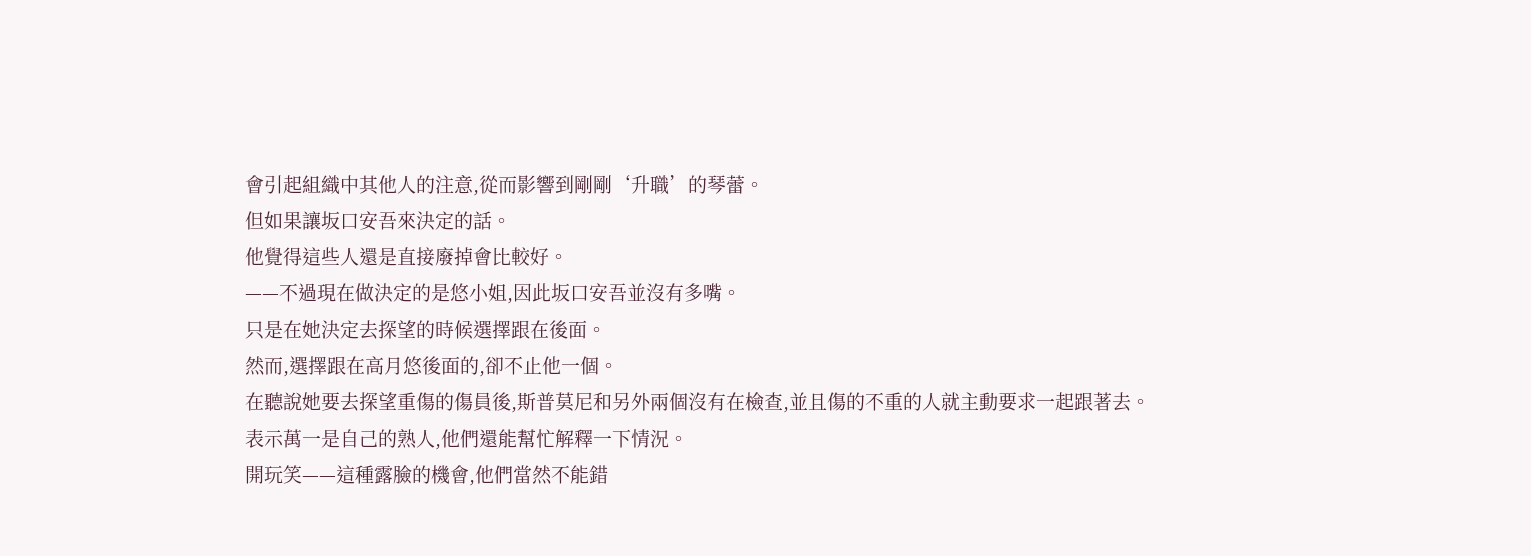會引起組織中其他人的注意,從而影響到剛剛‘升職’的琴蕾。
但如果讓坂口安吾來決定的話。
他覺得這些人還是直接廢掉會比較好。
——不過現在做決定的是悠小姐,因此坂口安吾並沒有多嘴。
只是在她決定去探望的時候選擇跟在後面。
然而,選擇跟在高月悠後面的,卻不止他一個。
在聽說她要去探望重傷的傷員後,斯普莫尼和另外兩個沒有在檢查,並且傷的不重的人就主動要求一起跟著去。
表示萬一是自己的熟人,他們還能幫忙解釋一下情況。
開玩笑——這種露臉的機會,他們當然不能錯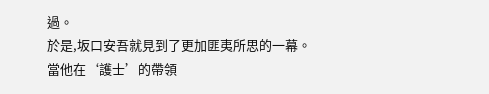過。
於是,坂口安吾就見到了更加匪夷所思的一幕。
當他在‘護士’的帶領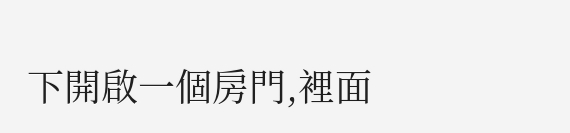下開啟一個房門,裡面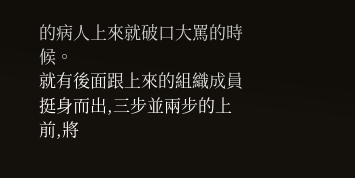的病人上來就破口大罵的時候。
就有後面跟上來的組織成員挺身而出,三步並兩步的上前,將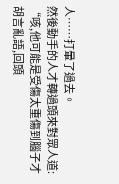人……打暈了過去。
然後動手的人才轉過頭來對眾人道:
“咳,他可能是受傷太重傷到腦子才胡言亂語,回頭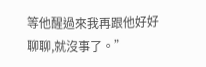等他醒過來我再跟他好好聊聊,就沒事了。”